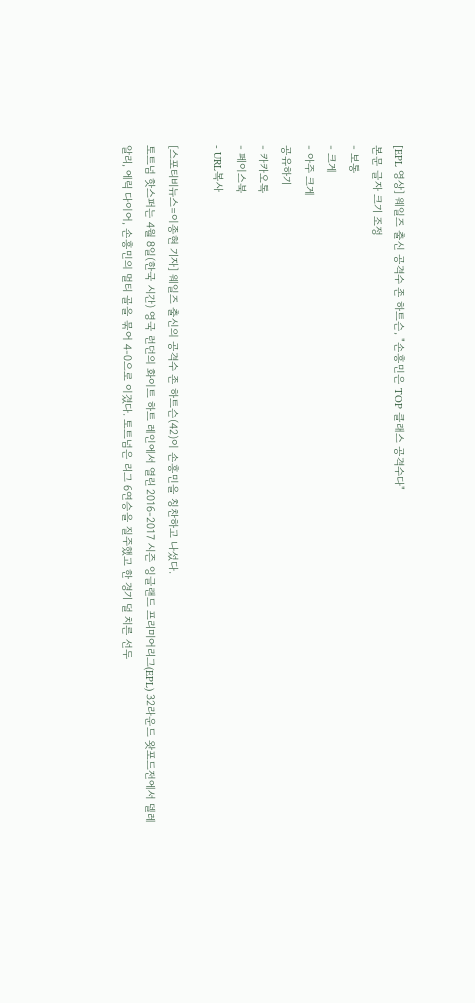[EPL 영상] 웨일즈 출신 공격수 존 하트슨, "손흥민은 TOP 클래스 공격수다"
본문 글자 크기 조정
- 보통
- 크게
- 아주 크게
공유하기
- 카카오톡
- 페이스북
- URL복사

[스포티비뉴스=이종현 기자] 웨일즈 출신의 공격수 존 하트슨(42)이 손흥민을 칭찬하고 나섰다.
토트넘 핫스퍼는 4월 8일(한국 시간) 영국 런던의 화이트 하트 레인에서 열린 2016-2017 시즌 잉글랜드 프리미어리그(EPL) 32라운드 왓포드전에서 델레 알리, 에릭 다이어, 손흥민의 멀티 골을 묶어 4-0으로 이겼다. 토트넘은 리그 6연승을 질주했고 한 경기 덜 치른 선두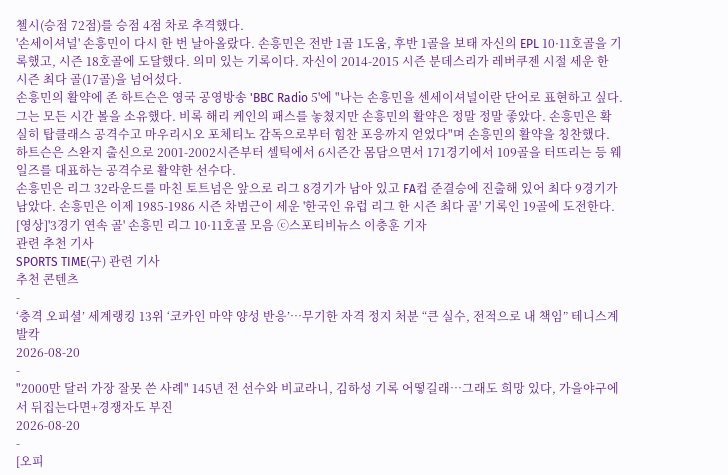첼시(승점 72점)를 승점 4점 차로 추격했다.
'손세이셔널' 손흥민이 다시 한 번 날아올랐다. 손흥민은 전반 1골 1도움, 후반 1골을 보태 자신의 EPL 10·11호골을 기록했고, 시즌 18호골에 도달했다. 의미 있는 기록이다. 자신이 2014-2015 시즌 분데스리가 레버쿠젠 시절 세운 한 시즌 최다 골(17골)을 넘어섰다.
손흥민의 활약에 존 하트슨은 영국 공영방송 'BBC Radio 5'에 "나는 손흥민을 센세이셔널이란 단어로 표현하고 싶다. 그는 모든 시간 볼을 소유했다. 비록 해리 케인의 패스를 놓쳤지만 손흥민의 활약은 정말 정말 좋았다. 손흥민은 확실히 탑클래스 공격수고 마우리시오 포체티노 감독으로부터 힘찬 포응까지 얻었다"며 손흥민의 활약을 칭찬했다.
하트슨은 스완지 출신으로 2001-2002시즌부터 셀틱에서 6시즌간 몸담으면서 171경기에서 109골을 터뜨리는 등 웨일즈를 대표하는 공격수로 활약한 선수다.
손흥민은 리그 32라운드를 마친 토트넘은 앞으로 리그 8경기가 남아 있고 FA컵 준결승에 진출해 있어 최다 9경기가 남았다. 손흥민은 이제 1985-1986 시즌 차범근이 세운 '한국인 유럽 리그 한 시즌 최다 골' 기록인 19골에 도전한다.
[영상]'3경기 연속 골' 손흥민 리그 10·11호골 모음 ⓒ스포티비뉴스 이충훈 기자
관련 추천 기사
SPORTS TIME(구) 관련 기사
추천 콘텐츠
-
‘충격 오피셜’ 세계랭킹 13위 ‘코카인 마약 양성 반응’…무기한 자격 정지 처분 “큰 실수, 전적으로 내 책임” 테니스계 발칵
2026-08-20
-
"2000만 달러 가장 잘못 쓴 사례" 145년 전 선수와 비교라니, 김하성 기록 어떻길래…그래도 희망 있다, 가을야구에서 뒤집는다면+경쟁자도 부진
2026-08-20
-
[오피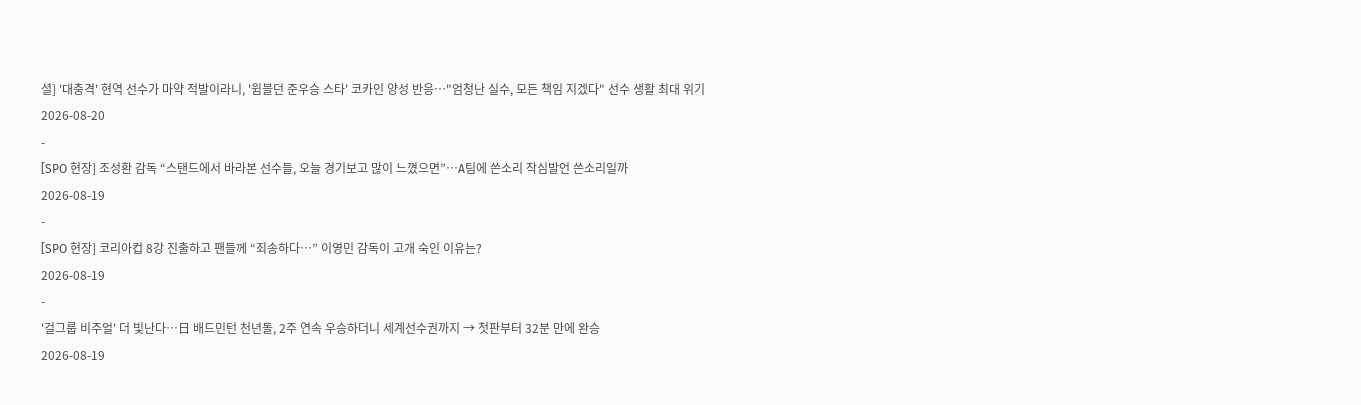셜] '대충격' 현역 선수가 마약 적발이라니, '윔블던 준우승 스타' 코카인 양성 반응…"엄청난 실수, 모든 책임 지겠다" 선수 생활 최대 위기
2026-08-20
-
[SPO 현장] 조성환 감독 “스탠드에서 바라본 선수들, 오늘 경기보고 많이 느꼈으면”…A팀에 쓴소리 작심발언 쓴소리일까
2026-08-19
-
[SPO 현장] 코리아컵 8강 진출하고 팬들께 “죄송하다…” 이영민 감독이 고개 숙인 이유는?
2026-08-19
-
'걸그룹 비주얼' 더 빛난다…日 배드민턴 천년돌, 2주 연속 우승하더니 세계선수권까지 → 첫판부터 32분 만에 완승
2026-08-19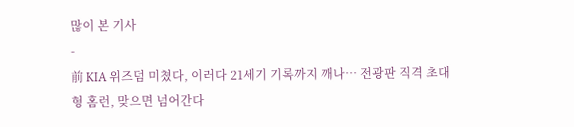많이 본 기사
-
前 KIA 위즈덤 미쳤다, 이러다 21세기 기록까지 깨나… 전광판 직격 초대형 홈런, 맞으면 넘어간다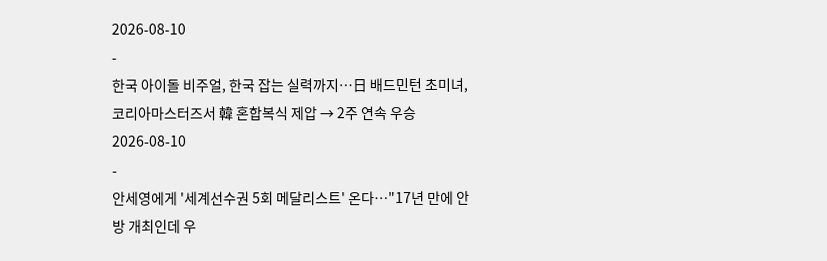2026-08-10
-
한국 아이돌 비주얼, 한국 잡는 실력까지…日 배드민턴 초미녀, 코리아마스터즈서 韓 혼합복식 제압 → 2주 연속 우승
2026-08-10
-
안세영에게 '세계선수권 5회 메달리스트' 온다…"17년 만에 안방 개최인데 우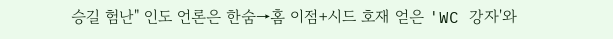승길 험난" 인도 언론은 한숨→홈 이점+시드 호재 얻은 'WC 강자'와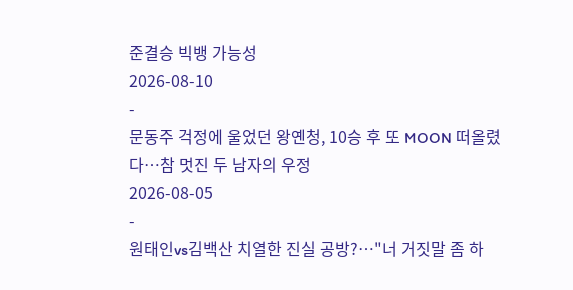준결승 빅뱅 가능성
2026-08-10
-
문동주 걱정에 울었던 왕옌청, 10승 후 또 MOON 떠올렸다…참 멋진 두 남자의 우정
2026-08-05
-
원태인vs김백산 치열한 진실 공방?…"너 거짓말 좀 하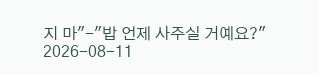지 마"-"밥 언제 사주실 거예요?"
2026-08-11